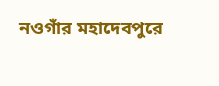নওগাঁর মহাদেবপুরে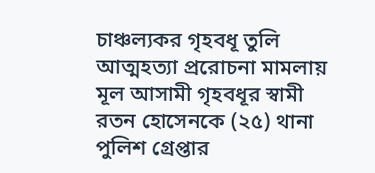চাঞ্চল্যকর গৃহবধূ তুলি আত্মহত্যা প্ররোচনা মামলায় মূল আসামী গৃহবধূর স্বামী রতন হোসেনকে (২৫) থানা পুলিশ গ্রেপ্তার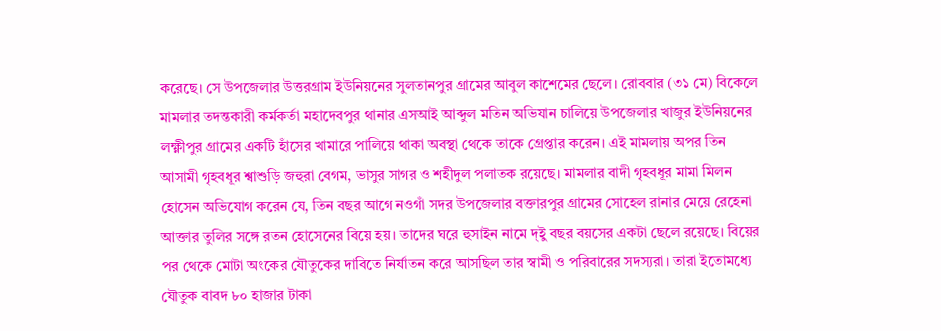করেছে। সে উপজেলার উত্তরগ্রাম ইউনিয়নের সুলতানপুর গ্রামের আবুল কাশেমের ছেলে। রোববার (৩১ মে) বিকেলে মামলার তদন্তকারী কর্মকর্তা মহাদেবপুর থানার এসআই আব্দুল মতিন অভিযান চালিয়ে উপজেলার খাজুর ইউনিয়নের লক্ষ্ণীপুর গ্রামের একটি হাঁসের খামারে পালিয়ে থাকা অবস্থা থেকে তাকে গ্রেপ্তার করেন। এই মামলায় অপর তিন আসামী গৃহবধূর শ্বাশুড়ি জহুরা বেগম, ভাসুর সাগর ও শহীদুল পলাতক রয়েছে। মামলার বাদী গৃহবধূর মামা মিলন হোসেন অভিযোগ করেন যে, তিন বছর আগে নওগাঁ সদর উপজেলার বক্তারপুর গ্রামের সোহেল রানার মেয়ে রেহেনা আক্তার তুলির সঙ্গে রতন হোসেনের বিয়ে হয়। তাদের ঘরে হুসাইন নামে দ্ইু বছর বয়সের একটা ছেলে রয়েছে। বিয়ের পর থেকে মোটা অংকের যৌতুকের দাবিতে নির্যাতন করে আসছিল তার স্বামী ও পরিবারের সদস্যরা। তারা ইতোমধ্যে যৌতুক বাবদ ৮০ হাজার টাকা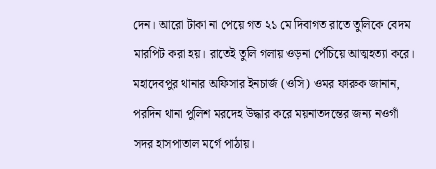দেন। আরো টাকা না পেয়ে গত ২১ মে দিবাগত রাতে তুলিকে বেদম মারপিট করা হয়। রাতেই তুলি গলায় ওড়না পেঁচিয়ে আত্মহত্যা করে।
মহাদেবপুর থানার অফিসার ইনচার্জ (ওসি) ওমর ফারুক জানান, পরদিন থানা পুলিশ মরদেহ উদ্ধার করে ময়নাতদন্তের জন্য নওগাঁ সদর হাসপাতাল মর্গে পাঠায়।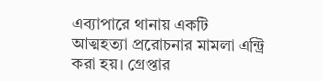এব্যাপারে থানায় একটি আত্মহত্যা প্ররোচনার মামলা এন্ট্রি করা হয়। গ্রেপ্তার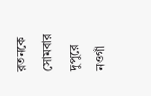রতনকে সোমবার দুপুরে নওগাঁ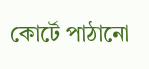কোর্টে পাঠানো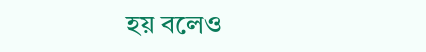হয় বলেও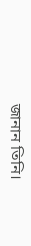জানান তিনি।